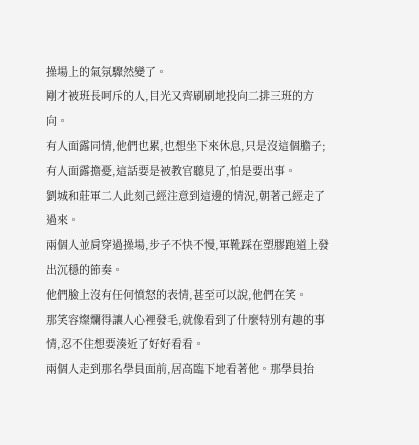操場上的氣氛驟然變了。
剛才被班長呵斥的人,目光又齊刷刷地投向二排三班的方向。
有人面露同情,他們也累,也想坐下來休息,只是沒這個膽子;有人面露擔憂,這話要是被教官聽見了,怕是要出事。
劉城和莊軍二人此刻己經注意到這邊的情況,朝著己經走了過來。
兩個人並肩穿過操場,步子不快不慢,軍靴踩在塑膠跑道上發出沉穩的節奏。
他們臉上沒有任何憤怒的表情,甚至可以說,他們在笑。
那笑容燦爛得讓人心裡發毛,就像看到了什麼特別有趣的事情,忍不住想要湊近了好好看看。
兩個人走到那名學員面前,居高臨下地看著他。那學員抬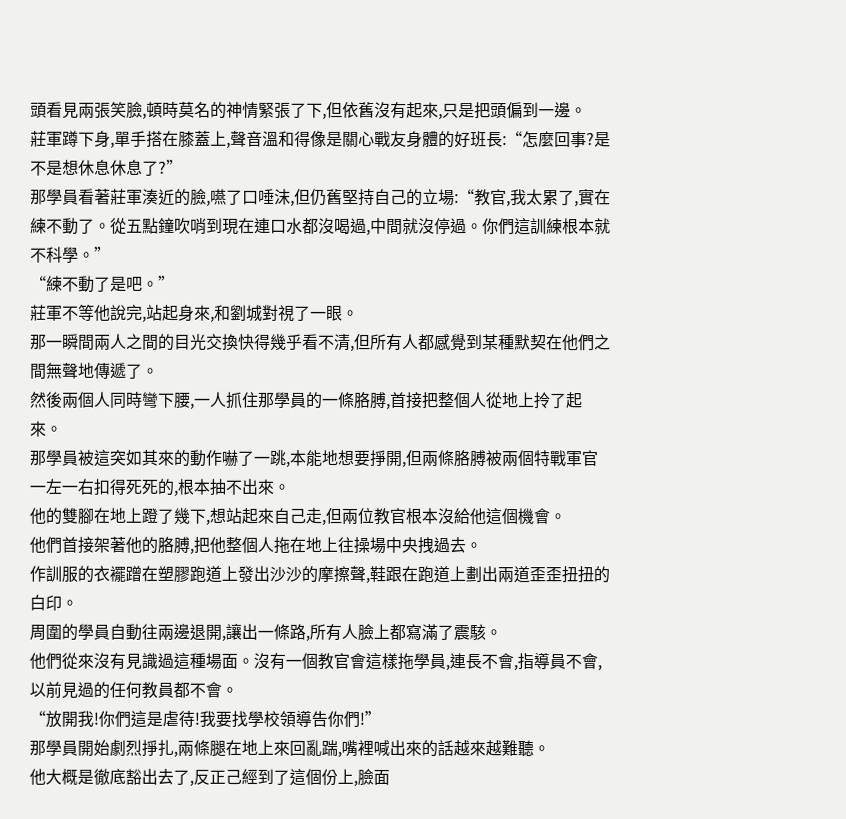頭看見兩張笑臉,頓時莫名的神情緊張了下,但依舊沒有起來,只是把頭偏到一邊。
莊軍蹲下身,單手搭在膝蓋上,聲音溫和得像是關心戰友身體的好班長:“怎麼回事?是不是想休息休息了?”
那學員看著莊軍湊近的臉,嚥了口唾沫,但仍舊堅持自己的立場:“教官,我太累了,實在練不動了。從五點鐘吹哨到現在連口水都沒喝過,中間就沒停過。你們這訓練根本就不科學。”
“練不動了是吧。”
莊軍不等他說完,站起身來,和劉城對視了一眼。
那一瞬間兩人之間的目光交換快得幾乎看不清,但所有人都感覺到某種默契在他們之間無聲地傳遞了。
然後兩個人同時彎下腰,一人抓住那學員的一條胳膊,首接把整個人從地上拎了起來。
那學員被這突如其來的動作嚇了一跳,本能地想要掙開,但兩條胳膊被兩個特戰軍官一左一右扣得死死的,根本抽不出來。
他的雙腳在地上蹬了幾下,想站起來自己走,但兩位教官根本沒給他這個機會。
他們首接架著他的胳膊,把他整個人拖在地上往操場中央拽過去。
作訓服的衣襬蹭在塑膠跑道上發出沙沙的摩擦聲,鞋跟在跑道上劃出兩道歪歪扭扭的白印。
周圍的學員自動往兩邊退開,讓出一條路,所有人臉上都寫滿了震駭。
他們從來沒有見識過這種場面。沒有一個教官會這樣拖學員,連長不會,指導員不會,以前見過的任何教員都不會。
“放開我!你們這是虐待!我要找學校領導告你們!”
那學員開始劇烈掙扎,兩條腿在地上來回亂踹,嘴裡喊出來的話越來越難聽。
他大概是徹底豁出去了,反正己經到了這個份上,臉面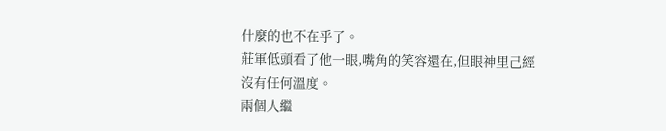什麼的也不在乎了。
莊軍低頭看了他一眼,嘴角的笑容還在,但眼神里己經沒有任何溫度。
兩個人繼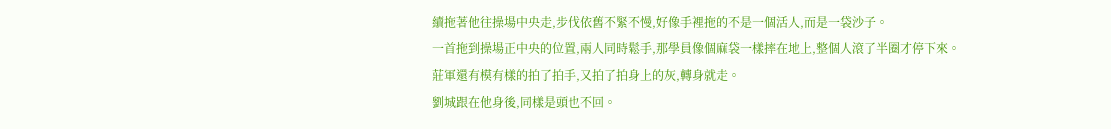續拖著他往操場中央走,步伐依舊不緊不慢,好像手裡拖的不是一個活人,而是一袋沙子。
一首拖到操場正中央的位置,兩人同時鬆手,那學員像個麻袋一樣摔在地上,整個人滾了半圈才停下來。
莊軍還有模有樣的拍了拍手,又拍了拍身上的灰,轉身就走。
劉城跟在他身後,同樣是頭也不回。